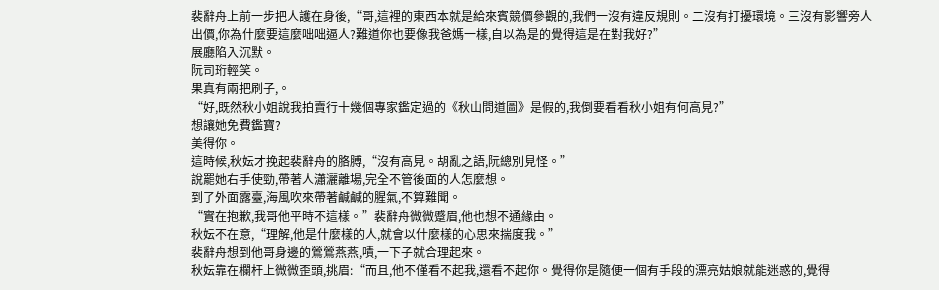裴辭舟上前一步把人護在身後,“哥,這裡的東西本就是給來賓競價參觀的,我們一沒有違反規則。二沒有打擾環境。三沒有影響旁人出價,你為什麼要這麼咄咄逼人?難道你也要像我爸媽一樣,自以為是的覺得這是在對我好?”
展廳陷入沉默。
阮司珩輕笑。
果真有兩把刷子,。
“好,既然秋小姐說我拍賣行十幾個專家鑑定過的《秋山問道圖》是假的,我倒要看看秋小姐有何高見?”
想讓她免費鑑寶?
美得你。
這時候,秋妘才挽起裴辭舟的胳膊,“沒有高見。胡亂之語,阮總別見怪。”
說罷她右手使勁,帶著人瀟灑離場,完全不管後面的人怎麼想。
到了外面露臺,海風吹來帶著鹹鹹的腥氣,不算難聞。
“實在抱歉,我哥他平時不這樣。”裴辭舟微微蹙眉,他也想不通緣由。
秋妘不在意,“理解,他是什麼樣的人,就會以什麼樣的心思來揣度我。”
裴辭舟想到他哥身邊的鶯鶯燕燕,嘖,一下子就合理起來。
秋妘靠在欄杆上微微歪頭,挑眉:“而且,他不僅看不起我,還看不起你。覺得你是隨便一個有手段的漂亮姑娘就能迷惑的,覺得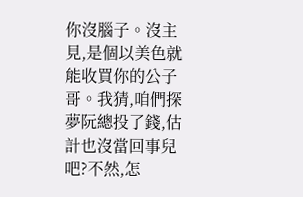你沒腦子。沒主見,是個以美色就能收買你的公子哥。我猜,咱們探夢阮總投了錢,估計也沒當回事兒吧?不然,怎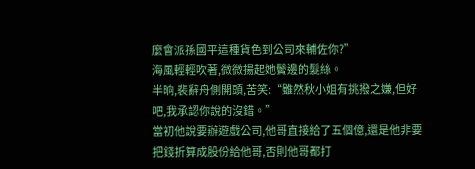麼會派孫國平這種貨色到公司來輔佐你?”
海風輕輕吹著,微微揚起她鬢邊的髮絲。
半晌,裴辭舟側開頭,苦笑:“雖然秋小姐有挑撥之嫌,但好吧,我承認你說的沒錯。”
當初他說要辦遊戲公司,他哥直接給了五個億,還是他非要把錢折算成股份給他哥,否則他哥都打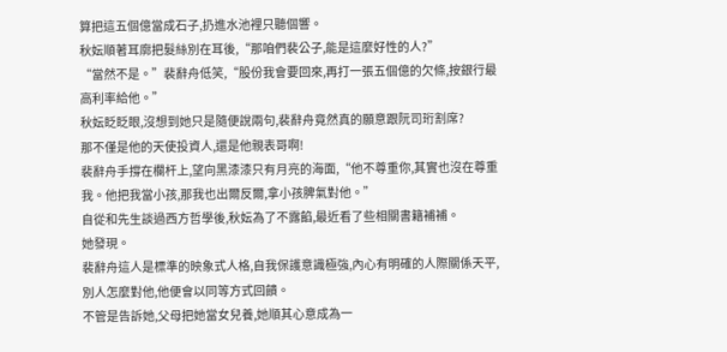算把這五個億當成石子,扔進水池裡只聽個響。
秋妘順著耳廓把髮絲別在耳後,“那咱們裴公子,能是這麼好性的人?”
“當然不是。”裴辭舟低笑,“股份我會要回來,再打一張五個億的欠條,按銀行最高利率給他。”
秋妘眨眨眼,沒想到她只是隨便說兩句,裴辭舟竟然真的願意跟阮司珩割席?
那不僅是他的天使投資人,還是他親表哥啊!
裴辭舟手撐在欄杆上,望向黑漆漆只有月亮的海面,“他不尊重你,其實也沒在尊重我。他把我當小孩,那我也出爾反爾,拿小孩脾氣對他。”
自從和先生談過西方哲學後,秋妘為了不露餡,最近看了些相關書籍補補。
她發現。
裴辭舟這人是標準的映象式人格,自我保護意識極強,內心有明確的人際關係天平,別人怎麼對他,他便會以同等方式回饋。
不管是告訴她,父母把她當女兒養,她順其心意成為一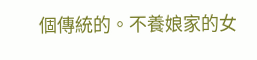個傳統的。不養娘家的女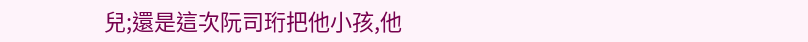兒;還是這次阮司珩把他小孩,他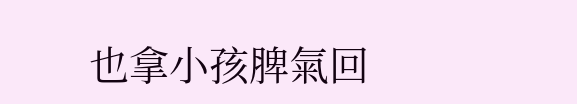也拿小孩脾氣回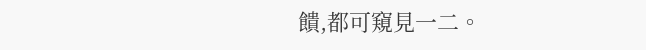饋,都可窺見一二。